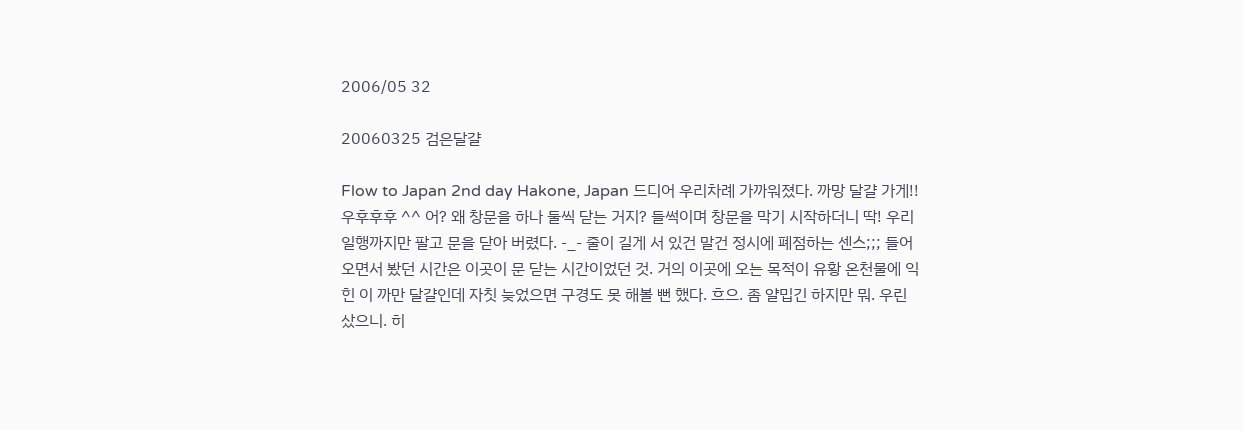2006/05 32

20060325 검은달걀

Flow to Japan 2nd day Hakone, Japan 드디어 우리차례 가까워졌다. 까망 달걀 가게!! 우후후후 ^^ 어? 왜 창문을 하나 둘씩 닫는 거지? 들썩이며 창문을 막기 시작하더니 딱! 우리 일행까지만 팔고 문을 닫아 버렸다. -_- 줄이 길게 서 있건 말건 정시에 폐점하는 센스;;; 들어오면서 봤던 시간은 이곳이 문 닫는 시간이었던 것. 거의 이곳에 오는 목적이 유황 온천물에 익힌 이 까만 달걀인데 자칫 늦었으면 구경도 못 해볼 뻔 했다. 흐으. 좀 얄밉긴 하지만 뭐. 우린 샀으니. 히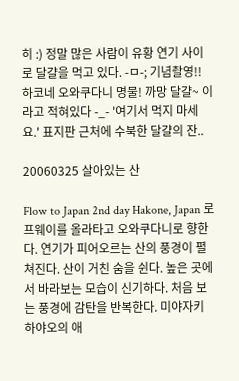히 :) 정말 많은 사람이 유황 연기 사이로 달걀을 먹고 있다. -ㅁ-; 기념촬영!! 하코네 오와쿠다니 명물! 까망 달걀~ 이라고 적혀있다 -_- '여기서 먹지 마세요.' 표지판 근처에 수북한 달걀의 잔..

20060325 살아있는 산

Flow to Japan 2nd day Hakone, Japan 로프웨이를 올라타고 오와쿠다니로 향한다. 연기가 피어오르는 산의 풍경이 펼쳐진다. 산이 거친 숨을 쉰다. 높은 곳에서 바라보는 모습이 신기하다. 처음 보는 풍경에 감탄을 반복한다. 미야자키 하야오의 애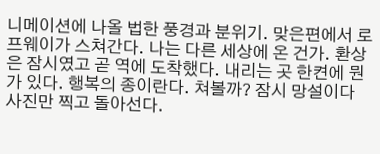니메이션에 나올 법한 풍경과 분위기. 맞은편에서 로프웨이가 스쳐간다. 나는 다른 세상에 온 건가. 환상은 잠시였고 곧 역에 도착했다. 내리는 곳 한켠에 뭔가 있다. 행복의 종이란다. 쳐볼까? 잠시 망설이다 사진만 찍고 돌아선다.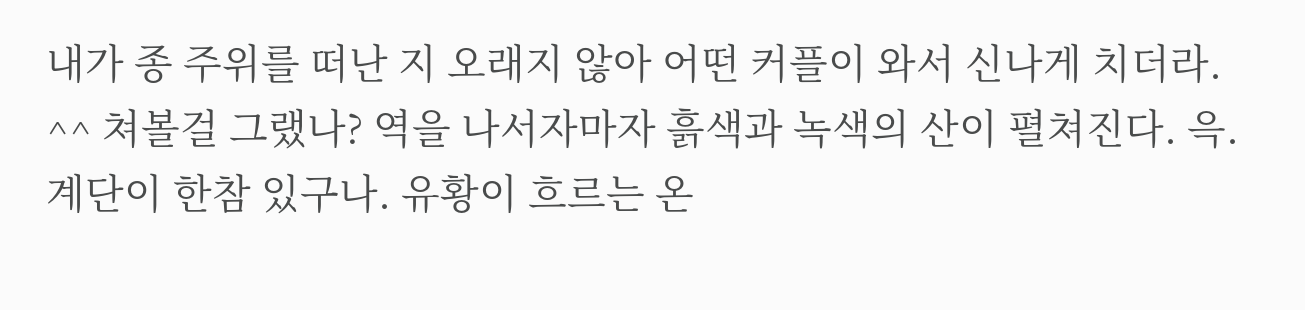내가 종 주위를 떠난 지 오래지 않아 어떤 커플이 와서 신나게 치더라. ^^ 쳐볼걸 그랬나? 역을 나서자마자 흙색과 녹색의 산이 펼쳐진다. 윽. 계단이 한참 있구나. 유황이 흐르는 온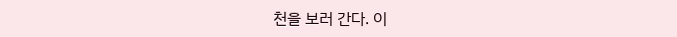천을 보러 간다. 이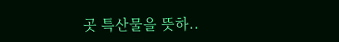곳 특산물을 뜻하..